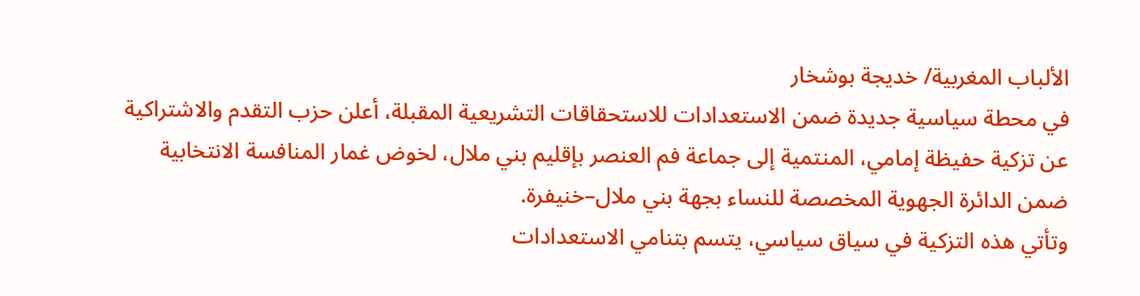الألباب المغربية/ خديجة بوشخار
في محطة سياسية جديدة ضمن الاستعدادات للاستحقاقات التشريعية المقبلة، أعلن حزب التقدم والاشتراكية عن تزكية حفيظة إمامي، المنتمية إلى جماعة فم العنصر بإقليم بني ملال، لخوض غمار المنافسة الانتخابية ضمن الدائرة الجهوية المخصصة للنساء بجهة بني ملال–خنيفرة.
وتأتي هذه التزكية في سياق سياسي، يتسم بتنامي الاستعدادات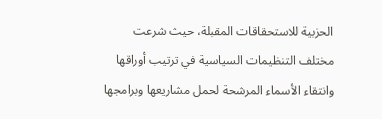الحزبية للاستحقاقات المقبلة، حيث شرعت مختلف التنظيمات السياسية في ترتيب أوراقها وانتقاء الأسماء المرشحة لحمل مشاريعها وبرامجها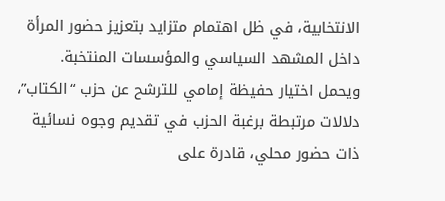الانتخابية، في ظل اهتمام متزايد بتعزيز حضور المرأة داخل المشهد السياسي والمؤسسات المنتخبة.
ويحمل اختيار حفيظة إمامي للترشح عن حزب “الكتاب”، دلالات مرتبطة برغبة الحزب في تقديم وجوه نسائية ذات حضور محلي، قادرة على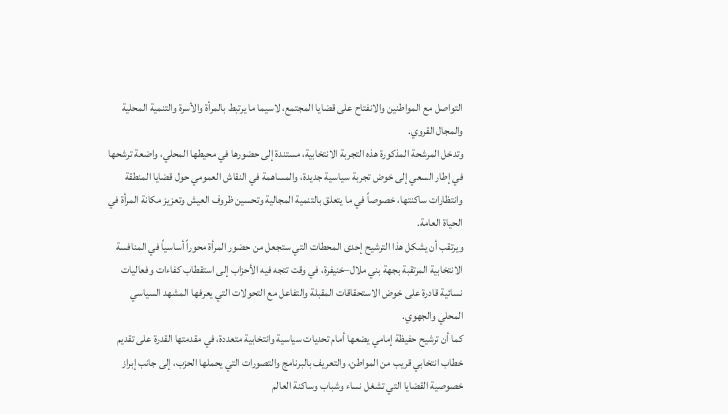التواصل مع المواطنين والانفتاح على قضايا المجتمع، لاسيما ما يرتبط بالمرأة والأسرة والتنمية المحلية والمجال القروي.
وتدخل المرشحة المذكورة هذه التجربة الانتخابية، مستندة إلى حضورها في محيطها المحلي، واضعة ترشحها في إطار السعي إلى خوض تجربة سياسية جديدة، والمساهمة في النقاش العمومي حول قضايا المنطقة وانتظارات ساكنتها، خصوصاً في ما يتعلق بالتنمية المجالية وتحسين ظروف العيش وتعزيز مكانة المرأة في الحياة العامة.
ويرتقب أن يشكل هذا الترشيح إحدى المحطات التي ستجعل من حضور المرأة محوراً أساسياً في المنافسة الانتخابية المرتقبة بجهة بني ملال–خنيفرة، في وقت تتجه فيه الأحزاب إلى استقطاب كفاءات وفعاليات نسائية قادرة على خوض الاستحقاقات المقبلة والتفاعل مع التحولات التي يعرفها المشهد السياسي المحلي والجهوي.
كما أن ترشيح حفيظة إمامي يضعها أمام تحديات سياسية وانتخابية متعددة، في مقدمتها القدرة على تقديم خطاب انتخابي قريب من المواطن، والتعريف بالبرنامج والتصورات التي يحملها الحزب، إلى جانب إبراز خصوصية القضايا التي تشغل نساء وشباب وساكنة العالم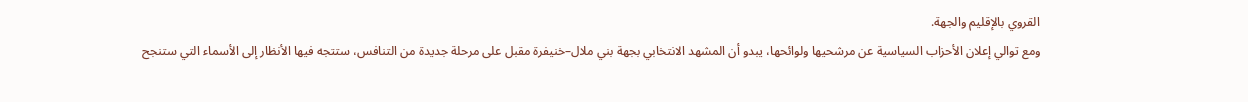القروي بالإقليم والجهة.
ومع توالي إعلان الأحزاب السياسية عن مرشحيها ولوائحها، يبدو أن المشهد الانتخابي بجهة بني ملال–خنيفرة مقبل على مرحلة جديدة من التنافس، ستتجه فيها الأنظار إلى الأسماء التي ستنجح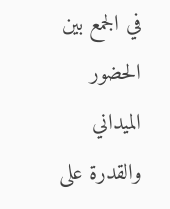في الجمع بين الحضور الميداني والقدرة على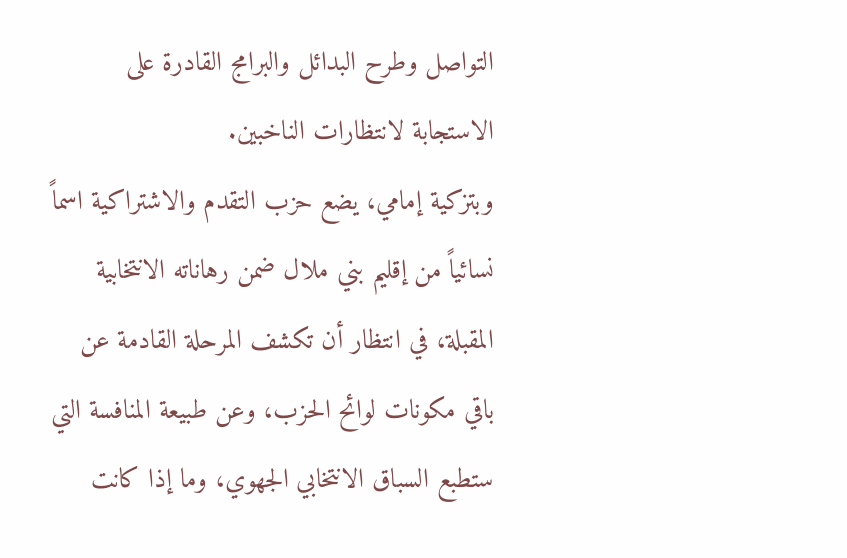التواصل وطرح البدائل والبرامج القادرة على الاستجابة لانتظارات الناخبين.
وبتزكية إمامي، يضع حزب التقدم والاشتراكية اسماً نسائياً من إقليم بني ملال ضمن رهاناته الانتخابية المقبلة، في انتظار أن تكشف المرحلة القادمة عن باقي مكونات لوائح الحزب، وعن طبيعة المنافسة التي ستطبع السباق الانتخابي الجهوي، وما إذا كانت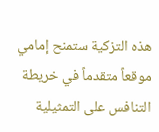هذه التزكية ستمنح إمامي موقعاً متقدماً في خريطة التنافس على التمثيلية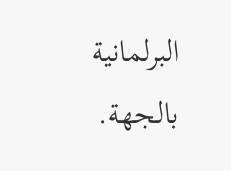البرلمانية بالجهة.